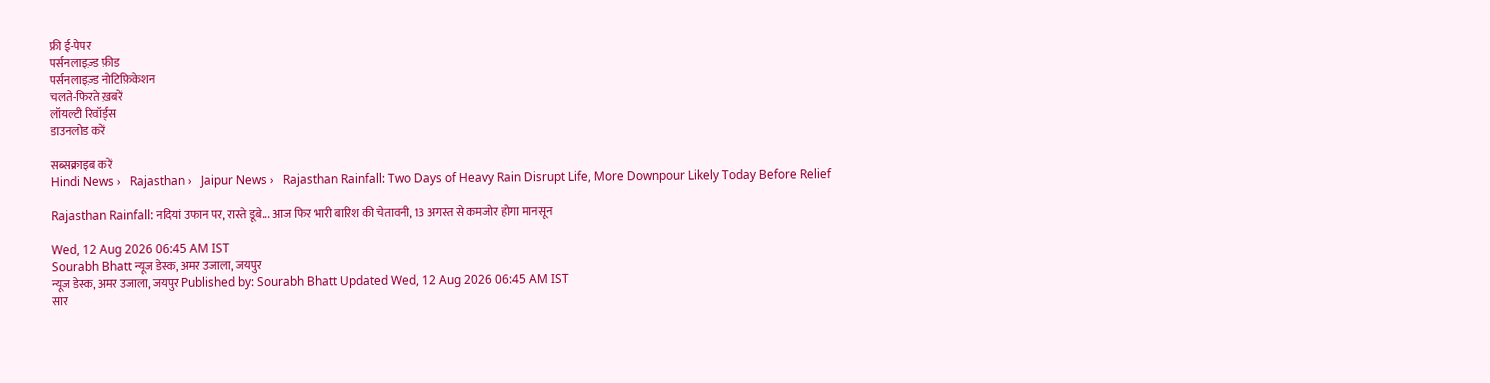फ्री ई-पेपर
पर्सनलाइज़्ड फ़ीड
पर्सनलाइज़्ड नोटिफ़िकेशन
चलते-फिरते ख़बरें
लॉयल्टी रिवॉर्ड्स
डाउनलोड करें

सब्सक्राइब करें
Hindi News ›   Rajasthan ›   Jaipur News ›   Rajasthan Rainfall: Two Days of Heavy Rain Disrupt Life, More Downpour Likely Today Before Relief

Rajasthan Rainfall: नदियां उफान पर, रास्ते डूबे... आज फिर भारी बारिश की चेतावनी, 13 अगस्त से कमजोर होगा मानसून

Wed, 12 Aug 2026 06:45 AM IST
Sourabh Bhatt न्यूज डेस्क, अमर उजाला, जयपुर
न्यूज डेस्क, अमर उजाला, जयपुर Published by: Sourabh Bhatt Updated Wed, 12 Aug 2026 06:45 AM IST
सार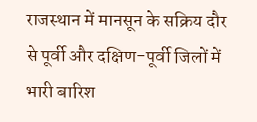राजस्थान में मानसून के सक्रिय दौर से पूर्वी और दक्षिण-पूर्वी जिलों में भारी बारिश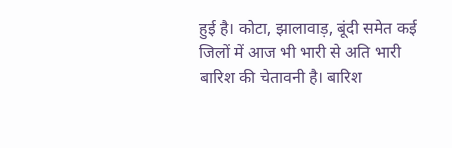हुई है। कोटा, झालावाड़, बूंदी समेत कई जिलों में आज भी भारी से अति भारी बारिश की चेतावनी है। बारिश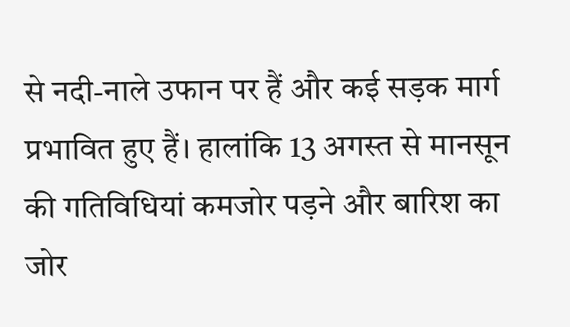से नदी-नाले उफान पर हैं और कई सड़क मार्ग प्रभावित हुए हैं। हालांकि 13 अगस्त से मानसून की गतिविधियां कमजोर पड़ने और बारिश का जोर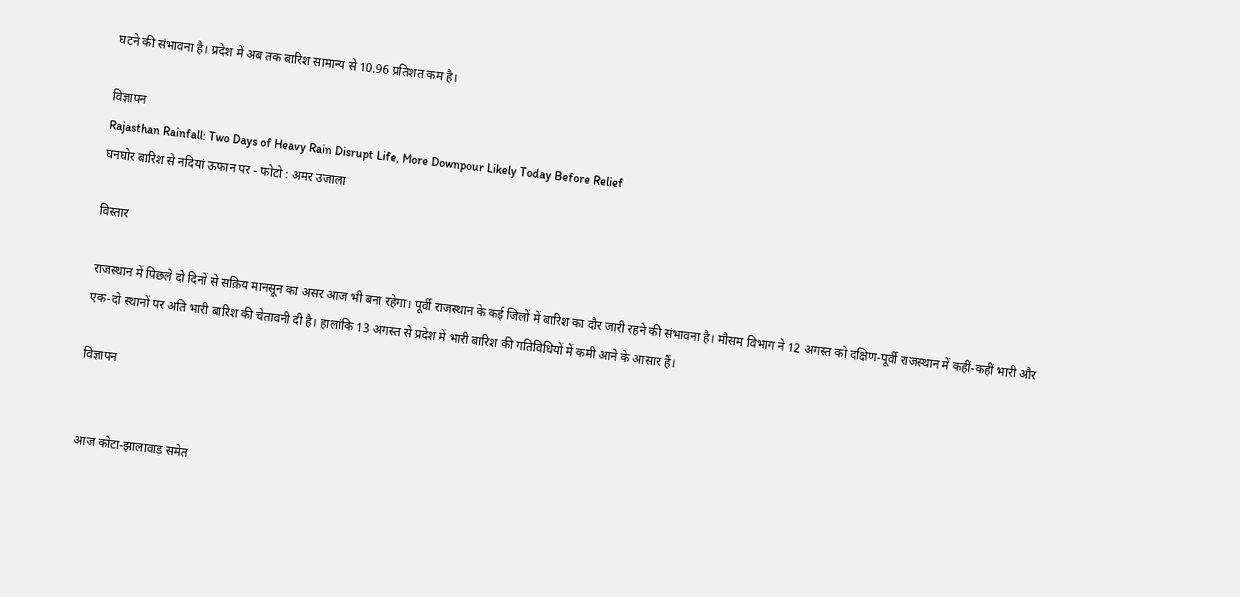घटने की संभावना है। प्रदेश में अब तक बारिश सामान्य से 10.96 प्रतिशत कम है।

विज्ञापन
Rajasthan Rainfall: Two Days of Heavy Rain Disrupt Life, More Downpour Likely Today Before Relief
घनघोर बारिश से नदियां ऊफान पर - फोटो : अमर उजाला

विस्तार

राजस्थान में पिछले दो दिनों से सक्रिय मानसून का असर आज भी बना रहेगा। पूर्वी राजस्थान के कई जिलों में बारिश का दौर जारी रहने की संभावना है। मौसम विभाग ने 12 अगस्त को दक्षिण-पूर्वी राजस्थान में कहीं-कहीं भारी और एक-दो स्थानों पर अति भारी बारिश की चेतावनी दी है। हालांकि 13 अगस्त से प्रदेश में भारी बारिश की गतिविधियों में कमी आने के आसार हैं।

विज्ञापन


आज कोटा-झालावाड़ समेत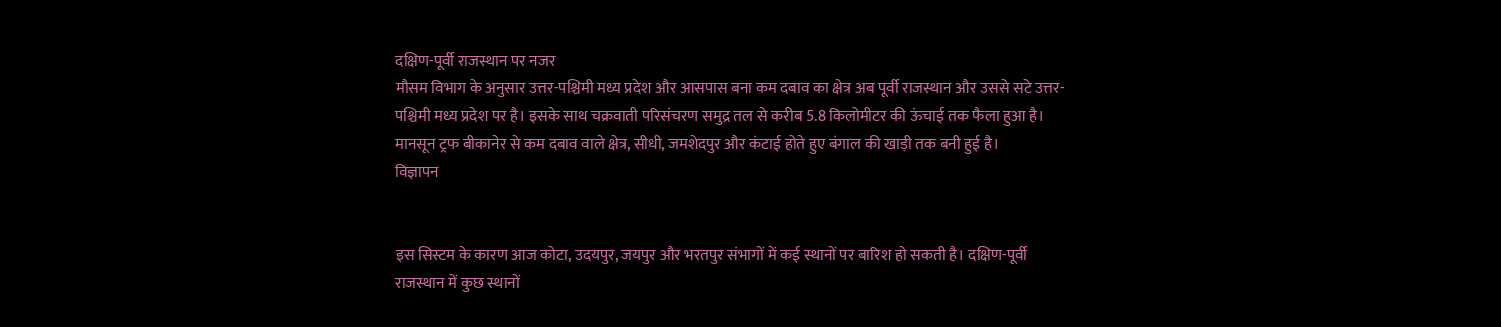दक्षिण-पूर्वी राजस्थान पर नजर
मौसम विभाग के अनुसार उत्तर-पश्चिमी मध्य प्रदेश और आसपास बना कम दबाव का क्षेत्र अब पूर्वी राजस्थान और उससे सटे उत्तर-पश्चिमी मध्य प्रदेश पर है। इसके साथ चक्रवाती परिसंचरण समुद्र तल से करीब 5.8 किलोमीटर की ऊंचाई तक फैला हुआ है। मानसून ट्रफ बीकानेर से कम दबाव वाले क्षेत्र, सीधी, जमशेदपुर और कंटाई होते हुए बंगाल की खाड़ी तक बनी हुई है।
विज्ञापन


इस सिस्टम के कारण आज कोटा, उदयपुर, जयपुर और भरतपुर संभागों में कई स्थानों पर बारिश हो सकती है। दक्षिण-पूर्वी राजस्थान में कुछ स्थानों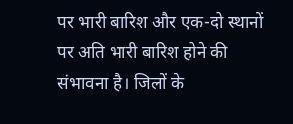पर भारी बारिश और एक-दो स्थानों पर अति भारी बारिश होने की संभावना है। जिलों के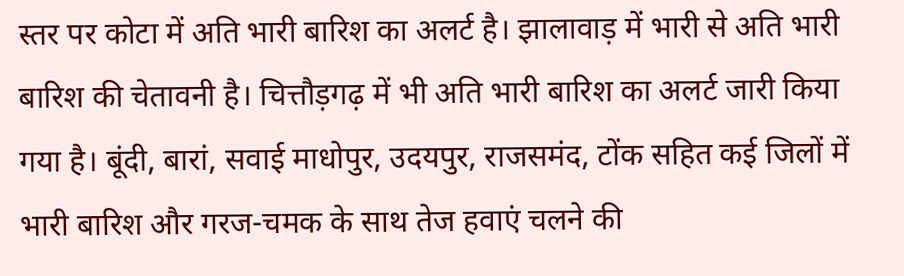स्तर पर कोटा में अति भारी बारिश का अलर्ट है। झालावाड़ में भारी से अति भारी बारिश की चेतावनी है। चित्तौड़गढ़ में भी अति भारी बारिश का अलर्ट जारी किया गया है। बूंदी, बारां, सवाई माधोपुर, उदयपुर, राजसमंद, टोंक सहित कई जिलों में भारी बारिश और गरज-चमक के साथ तेज हवाएं चलने की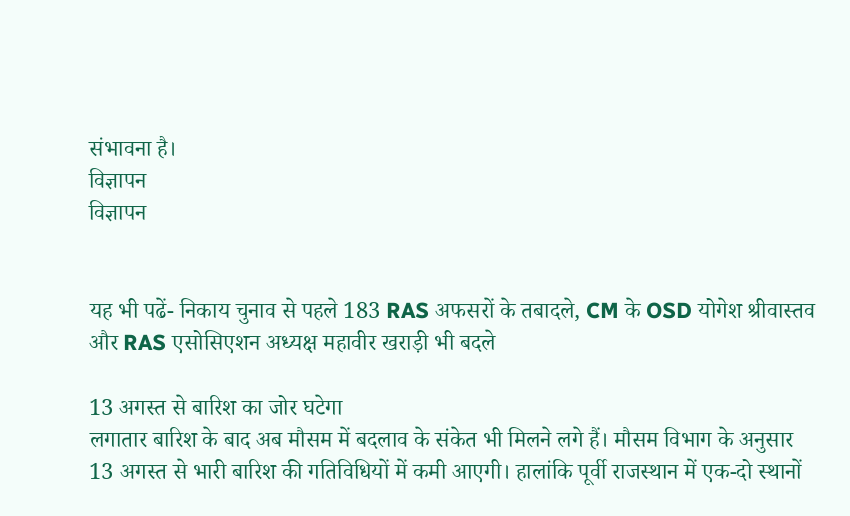संभावना है।
विज्ञापन
विज्ञापन


यह भी पढें- निकाय चुनाव से पहले 183 RAS अफसरों के तबादले, CM के OSD योगेश श्रीवास्तव और RAS एसोसिएशन अध्यक्ष महावीर खराड़ी भी बदले

13 अगस्त से बारिश का जोर घटेगा
लगातार बारिश के बाद अब मौसम में बदलाव के संकेत भी मिलने लगे हैं। मौसम विभाग के अनुसार 13 अगस्त से भारी बारिश की गतिविधियों में कमी आएगी। हालांकि पूर्वी राजस्थान में एक-दो स्थानों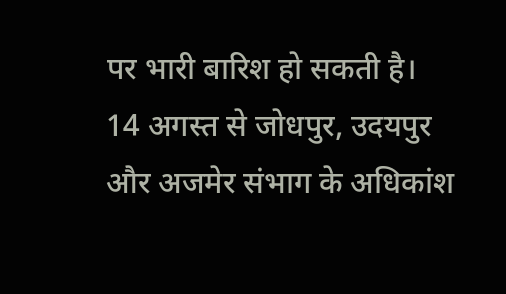पर भारी बारिश हो सकती है। 14 अगस्त से जोधपुर, उदयपुर और अजमेर संभाग के अधिकांश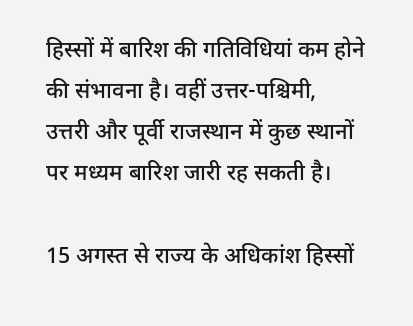हिस्सों में बारिश की गतिविधियां कम होने की संभावना है। वहीं उत्तर-पश्चिमी, उत्तरी और पूर्वी राजस्थान में कुछ स्थानों पर मध्यम बारिश जारी रह सकती है।

15 अगस्त से राज्य के अधिकांश हिस्सों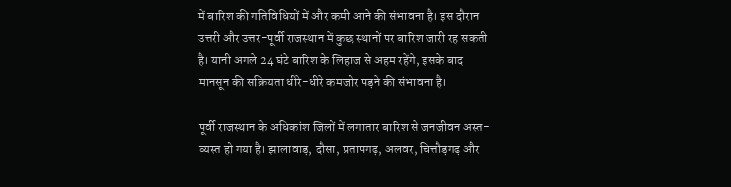में बारिश की गतिविधियों में और कमी आने की संभावना है। इस दौरान उत्तरी और उत्तर-पूर्वी राजस्थान में कुछ स्थानों पर बारिश जारी रह सकती है। यानी अगले 24 घंटे बारिश के लिहाज से अहम रहेंगे, इसके बाद मानसून की सक्रियता धीरे-धीरे कमजोर पड़ने की संभावना है।

पूर्वी राजस्थान के अधिकांश जिलों में लगातार बारिश से जनजीवन अस्त-व्यस्त हो गया है। झालावाड़, दौसा, प्रतापगढ़, अलवर, चित्तौड़गढ़ और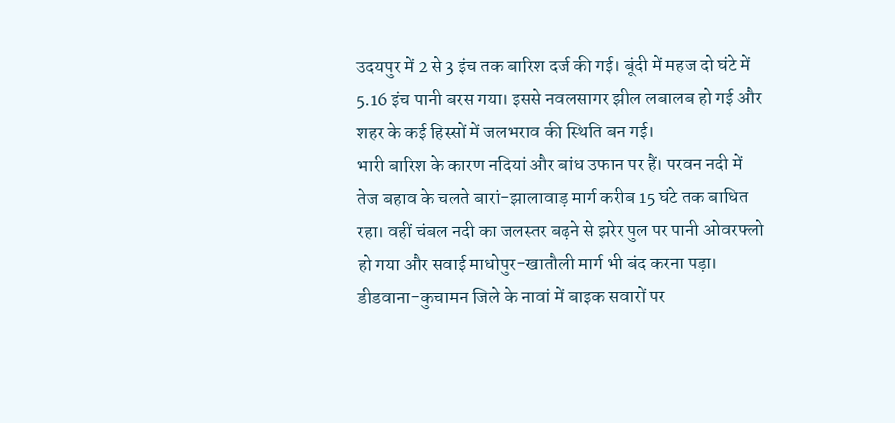उदयपुर में 2 से 3 इंच तक बारिश दर्ज की गई। बूंदी में महज दो घंटे में 5.16 इंच पानी बरस गया। इससे नवलसागर झील लबालब हो गई और शहर के कई हिस्सों में जलभराव की स्थिति बन गई।
भारी बारिश के कारण नदियां और बांध उफान पर हैं। परवन नदी में तेज बहाव के चलते बारां-झालावाड़ मार्ग करीब 15 घंटे तक बाधित रहा। वहीं चंबल नदी का जलस्तर बढ़ने से झरेर पुल पर पानी ओवरफ्लो हो गया और सवाई माधोपुर-खातौली मार्ग भी बंद करना पड़ा। डीडवाना-कुचामन जिले के नावां में बाइक सवारों पर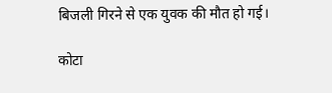बिजली गिरने से एक युवक की मौत हो गई।

कोटा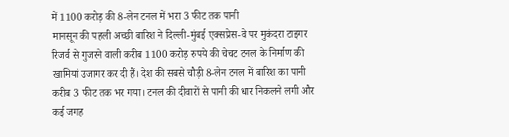में 1100 करोड़ की 8-लेन टनल में भरा 3 फीट तक पानी
मानसून की पहली अच्छी बारिश ने दिल्ली-मुंबई एक्सप्रेस-वे पर मुकंदरा टाइगर रिजर्व से गुजरने वाली करीब 1100 करोड़ रुपये की चेचट टनल के निर्माण की खामियां उजागर कर दी हैं। देश की सबसे चौड़ी 8-लेन टनल में बारिश का पानी करीब 3 फीट तक भर गया। टनल की दीवारों से पानी की धार निकलने लगी और कई जगह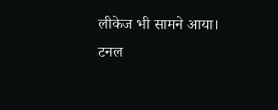लीकेज भी सामने आया।
टनल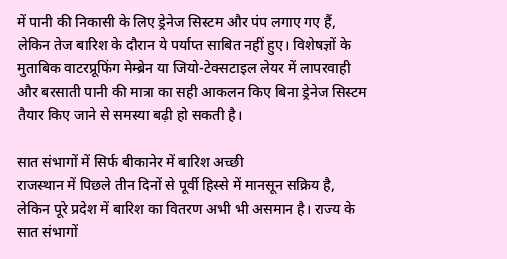में पानी की निकासी के लिए ड्रेनेज सिस्टम और पंप लगाए गए हैं, लेकिन तेज बारिश के दौरान ये पर्याप्त साबित नहीं हुए। विशेषज्ञों के मुताबिक वाटरप्रूफिंग मेम्ब्रेन या जियो-टेक्सटाइल लेयर में लापरवाही और बरसाती पानी की मात्रा का सही आकलन किए बिना ड्रेनेज सिस्टम तैयार किए जाने से समस्या बढ़ी हो सकती है।

सात संभागों में सिर्फ बीकानेर में बारिश अच्छी
राजस्थान में पिछले तीन दिनों से पूर्वी हिस्से में मानसून सक्रिय है, लेकिन पूरे प्रदेश में बारिश का वितरण अभी भी असमान है। राज्य के सात संभागों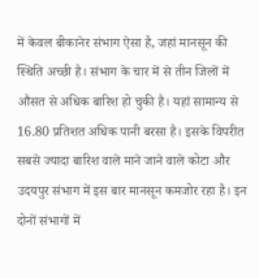में केवल बीकानेर संभाग ऐसा है, जहां मानसून की स्थिति अच्छी है। संभाग के चार में से तीन जिलों में औसत से अधिक बारिश हो चुकी है। यहां सामान्य से 16.80 प्रतिशत अधिक पानी बरसा है। इसके विपरीत सबसे ज्यादा बारिश वाले माने जाने वाले कोटा और उदयपुर संभाग में इस बार मानसून कमजोर रहा है। इन दोनों संभागों में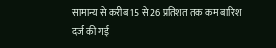सामान्य से करीब 15 से 26 प्रतिशत तक कम बारिश दर्ज की गई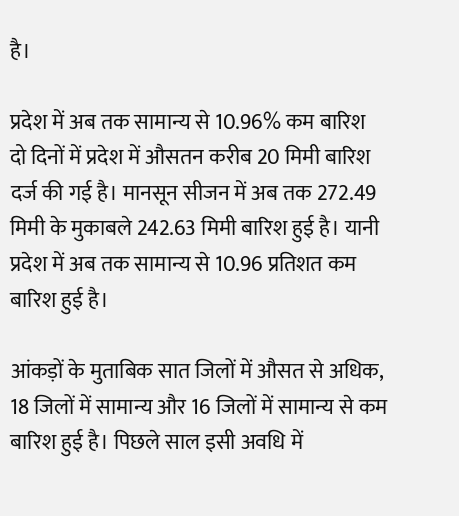है।

प्रदेश में अब तक सामान्य से 10.96% कम बारिश
दो दिनों में प्रदेश में औसतन करीब 20 मिमी बारिश दर्ज की गई है। मानसून सीजन में अब तक 272.49 मिमी के मुकाबले 242.63 मिमी बारिश हुई है। यानी प्रदेश में अब तक सामान्य से 10.96 प्रतिशत कम बारिश हुई है।

आंकड़ों के मुताबिक सात जिलों में औसत से अधिक, 18 जिलों में सामान्य और 16 जिलों में सामान्य से कम बारिश हुई है। पिछले साल इसी अवधि में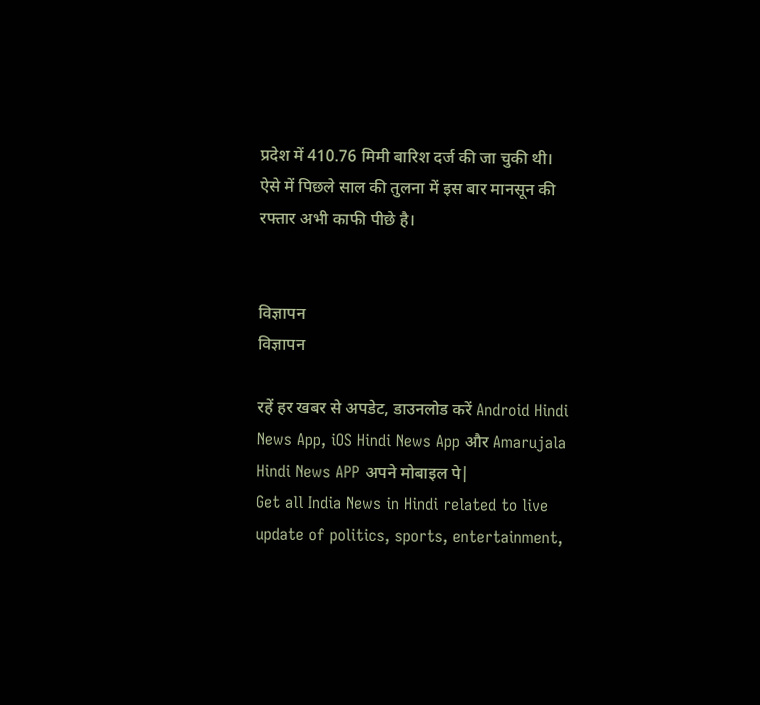प्रदेश में 410.76 मिमी बारिश दर्ज की जा चुकी थी। ऐसे में पिछले साल की तुलना में इस बार मानसून की रफ्तार अभी काफी पीछे है।


विज्ञापन
विज्ञापन

रहें हर खबर से अपडेट, डाउनलोड करें Android Hindi News App, iOS Hindi News App और Amarujala Hindi News APP अपने मोबाइल पे|
Get all India News in Hindi related to live update of politics, sports, entertainment,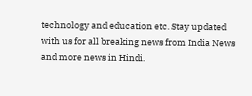technology and education etc. Stay updated with us for all breaking news from India News and more news in Hindi.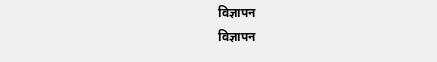विज्ञापन
विज्ञापन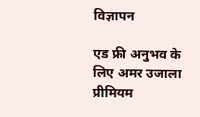विज्ञापन

एड फ्री अनुभव के लिए अमर उजाला प्रीमियम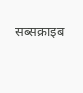सब्सक्राइब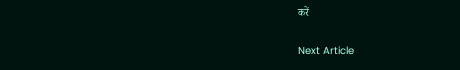करें

Next Article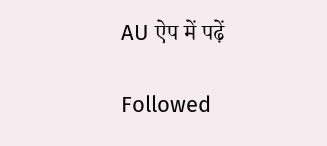AU ऐप में पढ़ें

Followed